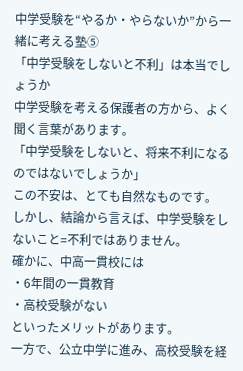中学受験を“やるか・やらないか”から一緒に考える塾⑤
「中学受験をしないと不利」は本当でしょうか
中学受験を考える保護者の方から、よく聞く言葉があります。
「中学受験をしないと、将来不利になるのではないでしょうか」
この不安は、とても自然なものです。
しかし、結論から言えば、中学受験をしないこと=不利ではありません。
確かに、中高一貫校には
・6年間の一貫教育
・高校受験がない
といったメリットがあります。
一方で、公立中学に進み、高校受験を経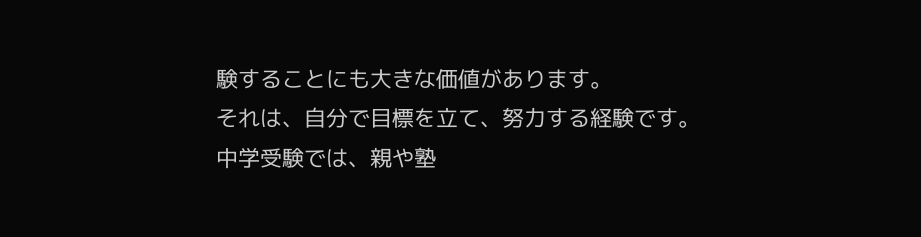験することにも大きな価値があります。
それは、自分で目標を立て、努力する経験です。
中学受験では、親や塾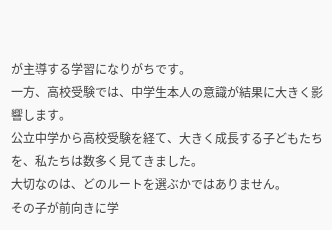が主導する学習になりがちです。
一方、高校受験では、中学生本人の意識が結果に大きく影響します。
公立中学から高校受験を経て、大きく成長する子どもたちを、私たちは数多く見てきました。
大切なのは、どのルートを選ぶかではありません。
その子が前向きに学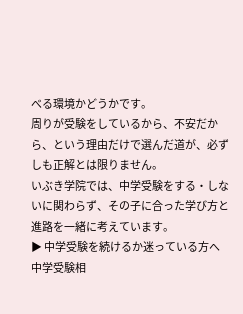べる環境かどうかです。
周りが受験をしているから、不安だから、という理由だけで選んだ道が、必ずしも正解とは限りません。
いぶき学院では、中学受験をする・しないに関わらず、その子に合った学び方と進路を一緒に考えています。
▶ 中学受験を続けるか迷っている方へ
中学受験相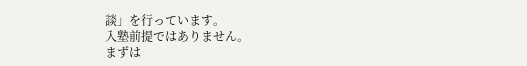談」を行っています。
入塾前提ではありません。
まずは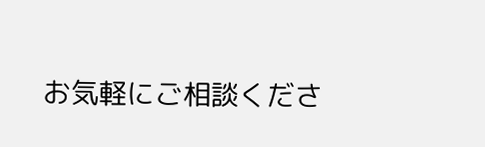お気軽にご相談くださ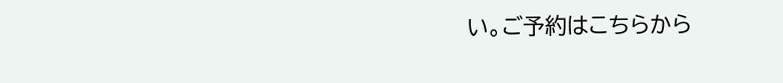い。ご予約はこちらから